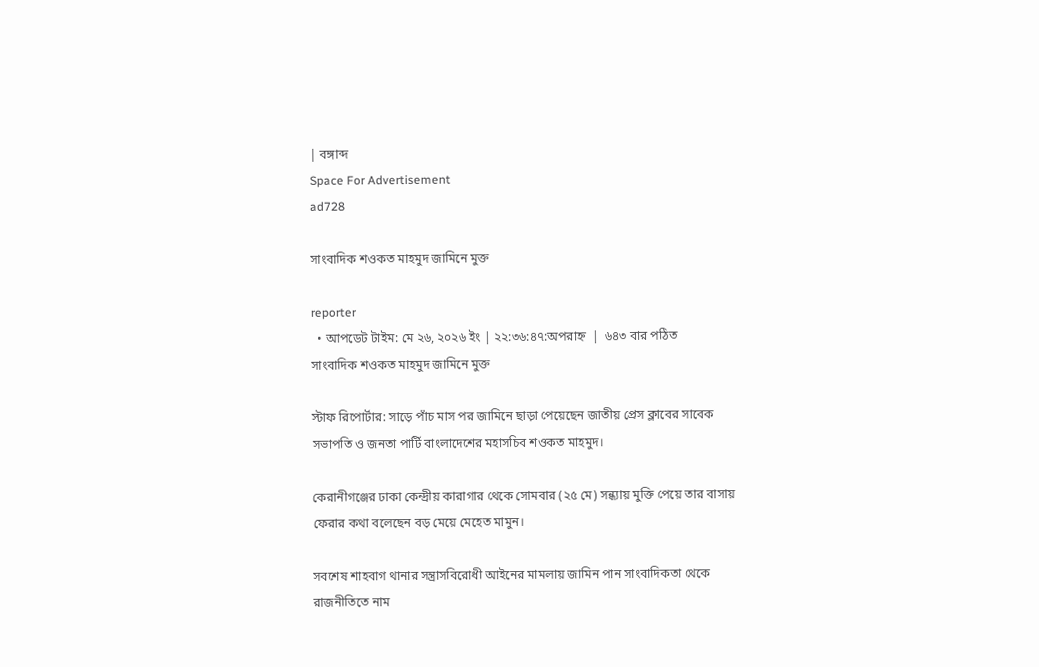| বঙ্গাব্দ
Space For Advertisement
ad728

সাংবাদিক শওকত মাহমুদ জামিনে মুক্ত

reporter
  • আপডেট টাইম: মে ২৬, ২০২৬ ইং | ২২:৩৬:৪৭:অপরাহ্ন  |  ৬৪৩ বার পঠিত
সাংবাদিক শওকত মাহমুদ জামিনে মুক্ত

স্টাফ রিপোর্টার: সাড়ে পাঁচ মাস পর জামিনে ছাড়া পেয়েছেন জাতীয় প্রেস ক্লাবের সাবেক সভাপতি ও জনতা পার্টি বাংলাদেশের মহাসচিব শওকত মাহমুদ।

কেরানীগঞ্জের ঢাকা কেন্দ্রীয় কারাগার থেকে সোমবার (২৫ মে) সন্ধ্যায় মুক্তি পেয়ে তার বাসায় ফেরার কথা বলেছেন বড় মেয়ে মেহেত মামুন।

সবশেষ শাহবাগ থানার সন্ত্রাসবিরোধী আইনের মামলায় জামিন পান সাংবাদিকতা থেকে রাজনীতিতে নাম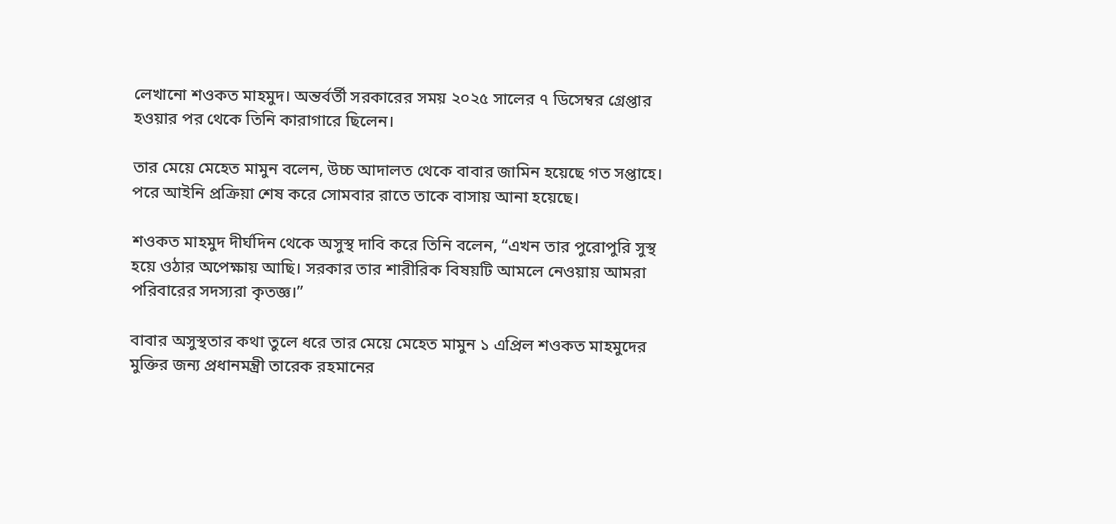লেখানো শওকত মাহমুদ। অন্তর্বর্তী সরকারের সময় ২০২৫ সালের ৭ ডিসেম্বর গ্রেপ্তার হওয়ার পর থেকে তিনি কারাগারে ছিলেন।

তার মেয়ে মেহেত মামুন বলেন, উচ্চ আদালত থেকে বাবার জামিন হয়েছে গত সপ্তাহে। পরে আইনি প্রক্রিয়া শেষ করে সোমবার রাতে তাকে বাসায় আনা হয়েছে।

শওকত মাহমুদ দীর্ঘদিন থেকে অসুস্থ দাবি করে তিনি বলেন, “এখন তার পুরোপুরি সুস্থ হয়ে ওঠার অপেক্ষায় আছি। সরকার তার শারীরিক বিষয়টি আমলে নেওয়ায় আমরা পরিবারের সদস্যরা কৃতজ্ঞ।”

বাবার অসুস্থতার কথা তুলে ধরে তার মেয়ে মেহেত মামুন ১ এপ্রিল শওকত মাহমুদের মুক্তির জন্য প্রধানমন্ত্রী তারেক রহমানের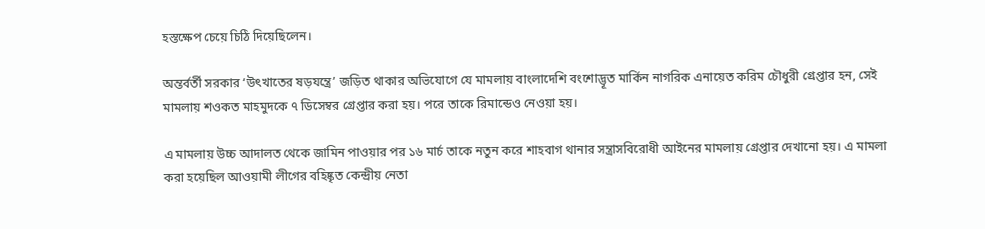হস্তক্ষেপ চেয়ে চিঠি দিয়েছিলেন।

অন্তর্বর্তী সরকার ‘উৎখাতের ষড়যন্ত্রে’ জড়িত থাকার অভিযোগে যে মামলায় বাংলাদেশি বংশোদ্ভূত মার্কিন নাগরিক এনায়েত করিম চৌধুরী গ্রেপ্তার হন, সেই মামলায় শওকত মাহমুদকে ৭ ডিসেম্বর গ্রেপ্তার করা হয়। পরে তাকে রিমান্ডেও নেওয়া হয়।

এ মামলায় উচ্চ আদালত থেকে জামিন পাওয়ার পর ১৬ মার্চ তাকে নতুন করে শাহবাগ থানার সন্ত্রাসবিরোধী আইনের মামলায় গ্রেপ্তার দেখানো হয়। এ মামলা করা হয়েছিল আওয়ামী লীগের বহিষ্কৃত কেন্দ্রীয় নেতা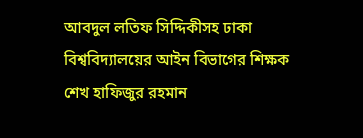আবদুল লতিফ সিদ্দিকীসহ ঢাকা বিশ্ববিদ্যালয়ের আইন বিভাগের শিক্ষক শেখ হাফিজুর রহমান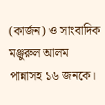(কার্জন) ও সাংবাদিক মঞ্জুরুল আলম পান্নাসহ ১৬ জনকে।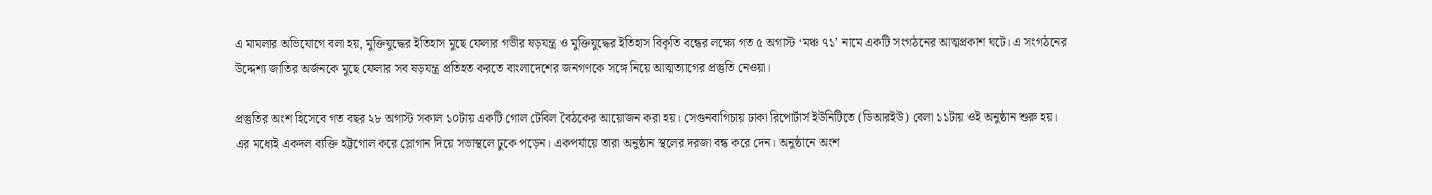এ মামলার অভিযোগে বলা হয়, মুক্তিযুদ্ধের ইতিহাস মুছে ফেলার গভীর ষড়যন্ত্র ও মুক্তিযুদ্ধের ইতিহাস বিকৃতি বন্ধের লক্ষ্যে গত ৫ অগাস্ট ‘মঞ্চ ৭১’ নামে একটি সংগঠনের আত্মপ্রকাশ ঘটে। এ সংগঠনের উদ্দেশ্য জাতির অর্জনকে মুছে ফেলার সব ষড়যন্ত্র প্রতিহত করতে বাংলাদেশের জনগণকে সঙ্গে নিয়ে আত্মত্যাগের প্রস্তুতি নেওয়া।

প্রস্তুতির অংশ হিসেবে গত বছর ২৮ অগাস্ট সকাল ১০টায় একটি গোল টেবিল বৈঠকের আয়োজন করা হয়। সেগুনবাগিচায় ঢাকা রিপোর্টার্স ইউনিটিতে (ডিআরইউ) বেলা ১১টায় ওই অনুষ্ঠান শুরু হয়। এর মধ্যেই একদল ব্যক্তি হট্টগোল করে স্লোগান দিয়ে সভাস্থলে ঢুকে পড়েন। একপর্যায়ে তারা অনুষ্ঠান স্থলের দরজা বন্ধ করে দেন। অনুষ্ঠানে অংশ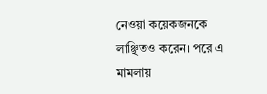নেওয়া কয়েকজনকে লাঞ্ছিতও করেন। পরে এ মামলায়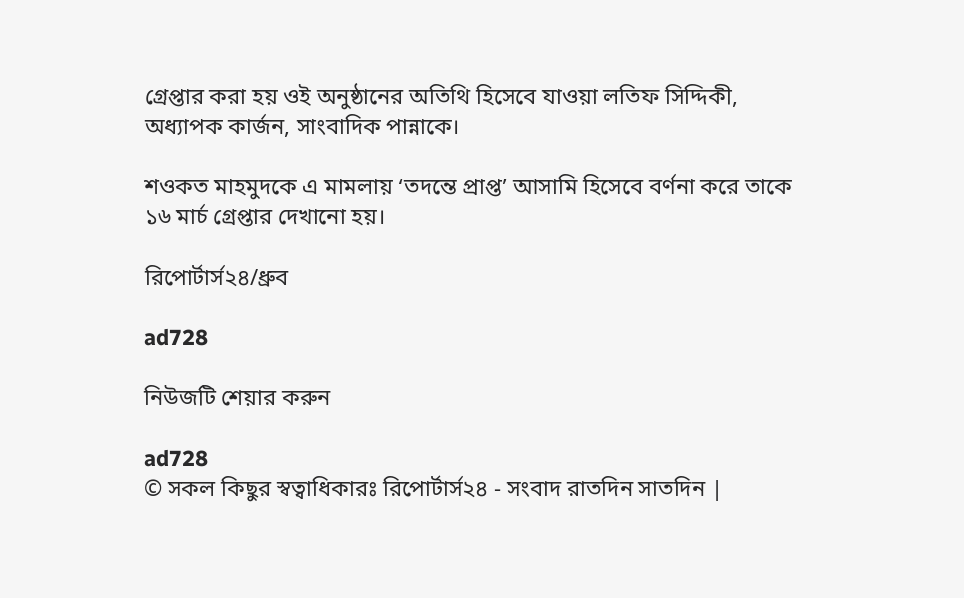গ্রেপ্তার করা হয় ওই অনুষ্ঠানের অতিথি হিসেবে যাওয়া লতিফ সিদ্দিকী, অধ্যাপক কার্জন, সাংবাদিক পান্নাকে।

শওকত মাহমুদকে এ মামলায় ‘তদন্তে প্রাপ্ত’ আসামি হিসেবে বর্ণনা করে তাকে ১৬ মার্চ গ্রেপ্তার দেখানো হয়।

রিপোর্টার্স২৪/ধ্রুব

ad728

নিউজটি শেয়ার করুন

ad728
© সকল কিছুর স্বত্বাধিকারঃ রিপোর্টার্স২৪ - সংবাদ রাতদিন সাতদিন |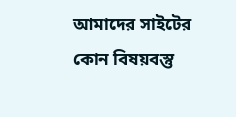আমাদের সাইটের কোন বিষয়বস্তু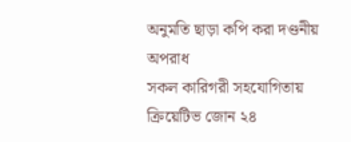অনুমতি ছাড়া কপি করা দণ্ডনীয় অপরাধ
সকল কারিগরী সহযোগিতায় ক্রিয়েটিভ জোন ২৪